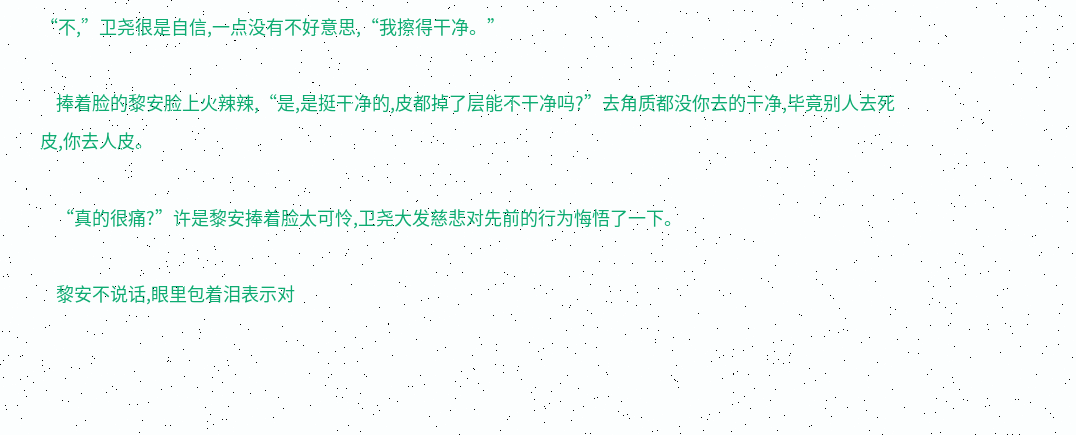“不,”卫尧很是自信,一点没有不好意思,“我擦得干净。”

    捧着脸的黎安脸上火辣辣,“是,是挺干净的,皮都掉了层能不干净吗?”去角质都没你去的干净,毕竟别人去死皮,你去人皮。

    “真的很痛?”许是黎安捧着脸太可怜,卫尧大发慈悲对先前的行为悔悟了一下。

    黎安不说话,眼里包着泪表示对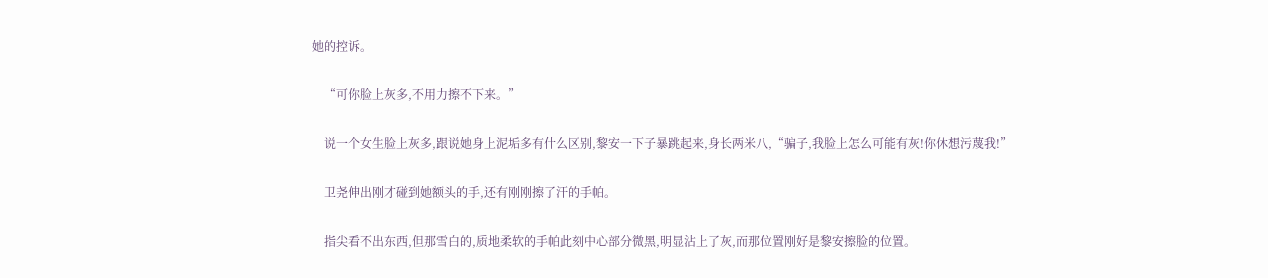她的控诉。

    “可你脸上灰多,不用力擦不下来。”

    说一个女生脸上灰多,跟说她身上泥垢多有什么区别,黎安一下子暴跳起来,身长两米八,“骗子,我脸上怎么可能有灰!你休想污蔑我!”

    卫尧伸出刚才碰到她额头的手,还有刚刚擦了汗的手帕。

    指尖看不出东西,但那雪白的,质地柔软的手帕此刻中心部分微黑,明显沾上了灰,而那位置刚好是黎安擦脸的位置。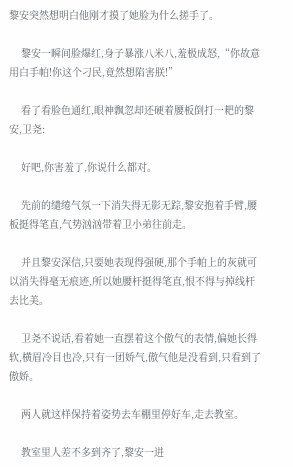黎安突然想明白他刚才摸了她脸为什么搓手了。

    黎安一瞬间脸爆红,身子暴涨八米八,羞极成怒,“你故意用白手帕!你这个刁民,竟然想陷害朕!”

    看了看脸色通红,眼神飘忽却还硬着腰板倒打一耙的黎安,卫尧:

    好吧,你害羞了,你说什么都对。

    先前的缱绻气氛一下消失得无影无踪,黎安抱着手臂,腰板挺得笔直,气势汹汹带着卫小弟往前走。

    并且黎安深信,只要她表现得强硬,那个手帕上的灰就可以消失得毫无痕迹,所以她腰杆挺得笔直,恨不得与掉线杆去比美。

    卫尧不说话,看着她一直摆着这个傲气的表情,偏她长得软,横眉冷目也冷,只有一团娇气,傲气他是没看到,只看到了傲娇。

    两人就这样保持着姿势去车棚里停好车,走去教室。

    教室里人差不多到齐了,黎安一进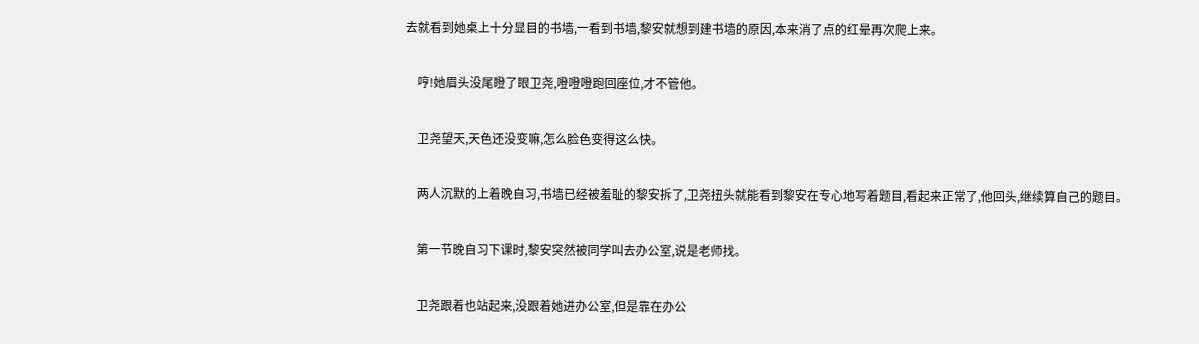去就看到她桌上十分显目的书墙,一看到书墙,黎安就想到建书墙的原因,本来消了点的红晕再次爬上来。

    哼!她眉头没尾瞪了眼卫尧,噔噔噔跑回座位,才不管他。

    卫尧望天,天色还没变嘛,怎么脸色变得这么快。

    两人沉默的上着晚自习,书墙已经被羞耻的黎安拆了,卫尧扭头就能看到黎安在专心地写着题目,看起来正常了,他回头,继续算自己的题目。

    第一节晚自习下课时,黎安突然被同学叫去办公室,说是老师找。

    卫尧跟着也站起来,没跟着她进办公室,但是靠在办公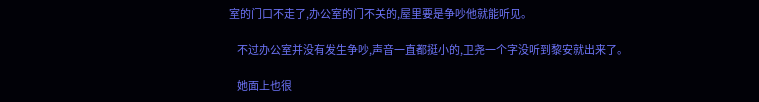室的门口不走了,办公室的门不关的,屋里要是争吵他就能听见。

    不过办公室并没有发生争吵,声音一直都挺小的,卫尧一个字没听到黎安就出来了。

    她面上也很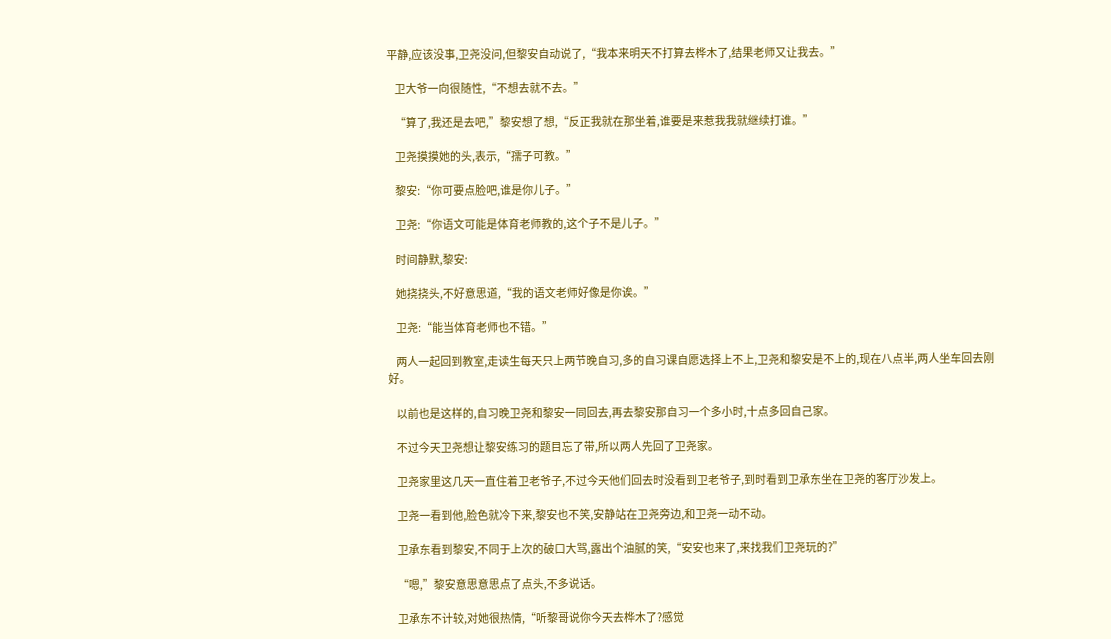平静,应该没事,卫尧没问,但黎安自动说了,“我本来明天不打算去桦木了,结果老师又让我去。”

    卫大爷一向很随性,“不想去就不去。”

    “算了,我还是去吧,”黎安想了想,“反正我就在那坐着,谁要是来惹我我就继续打谁。”

    卫尧摸摸她的头,表示,“孺子可教。”

    黎安:“你可要点脸吧,谁是你儿子。”

    卫尧:“你语文可能是体育老师教的,这个子不是儿子。”

    时间静默,黎安:

    她挠挠头,不好意思道,“我的语文老师好像是你诶。”

    卫尧:“能当体育老师也不错。”

    两人一起回到教室,走读生每天只上两节晚自习,多的自习课自愿选择上不上,卫尧和黎安是不上的,现在八点半,两人坐车回去刚好。

    以前也是这样的,自习晚卫尧和黎安一同回去,再去黎安那自习一个多小时,十点多回自己家。

    不过今天卫尧想让黎安练习的题目忘了带,所以两人先回了卫尧家。

    卫尧家里这几天一直住着卫老爷子,不过今天他们回去时没看到卫老爷子,到时看到卫承东坐在卫尧的客厅沙发上。

    卫尧一看到他,脸色就冷下来,黎安也不笑,安静站在卫尧旁边,和卫尧一动不动。

    卫承东看到黎安,不同于上次的破口大骂,露出个油腻的笑,“安安也来了,来找我们卫尧玩的?”

    “嗯,”黎安意思意思点了点头,不多说话。

    卫承东不计较,对她很热情,“听黎哥说你今天去桦木了?感觉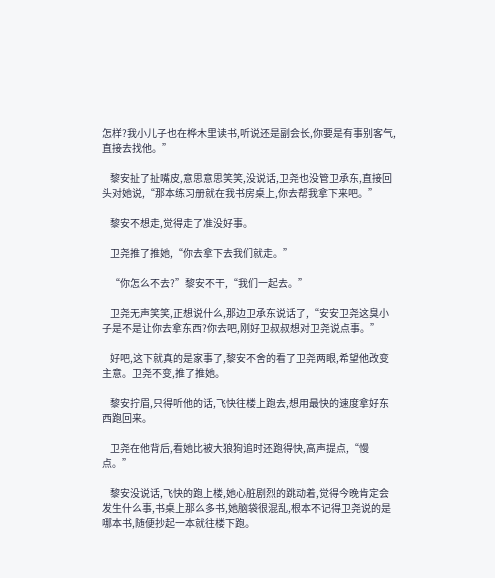怎样?我小儿子也在桦木里读书,听说还是副会长,你要是有事别客气,直接去找他。”

    黎安扯了扯嘴皮,意思意思笑笑,没说话,卫尧也没管卫承东,直接回头对她说,“那本练习册就在我书房桌上,你去帮我拿下来吧。”

    黎安不想走,觉得走了准没好事。

    卫尧推了推她,“你去拿下去我们就走。”

    “你怎么不去?”黎安不干,“我们一起去。”

    卫尧无声笑笑,正想说什么,那边卫承东说话了,“安安卫尧这臭小子是不是让你去拿东西?你去吧,刚好卫叔叔想对卫尧说点事。”

    好吧,这下就真的是家事了,黎安不舍的看了卫尧两眼,希望他改变主意。卫尧不变,推了推她。

    黎安拧眉,只得听他的话,飞快往楼上跑去,想用最快的速度拿好东西跑回来。

    卫尧在他背后,看她比被大狼狗追时还跑得快,高声提点,“慢点。”

    黎安没说话,飞快的跑上楼,她心脏剧烈的跳动着,觉得今晚肯定会发生什么事,书桌上那么多书,她脑袋很混乱,根本不记得卫尧说的是哪本书,随便抄起一本就往楼下跑。